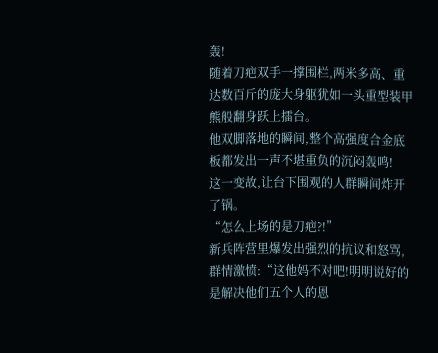轰!
随着刀疤双手一撑围栏,两米多高、重达数百斤的庞大身躯犹如一头重型装甲熊般翻身跃上擂台。
他双脚落地的瞬间,整个高强度合金底板都发出一声不堪重负的沉闷轰鸣!
这一变故,让台下围观的人群瞬间炸开了锅。
“怎么上场的是刀疤?!”
新兵阵营里爆发出强烈的抗议和怒骂,群情激愤:“这他妈不对吧!明明说好的是解决他们五个人的恩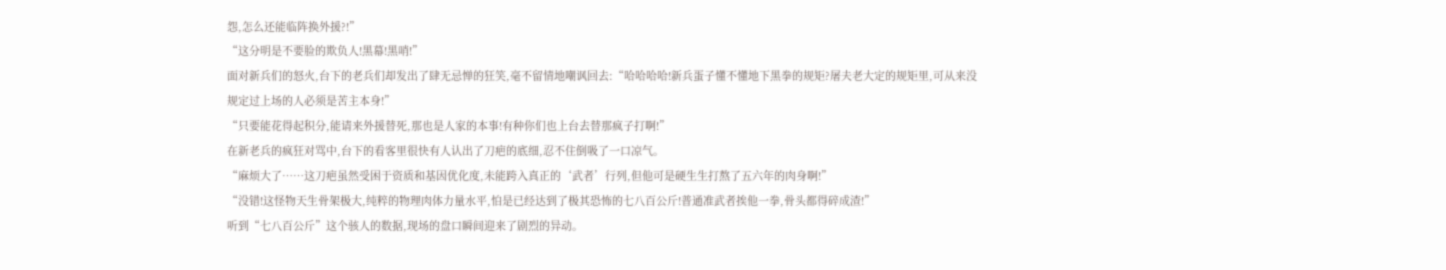怨,怎么还能临阵换外援?!”
“这分明是不要脸的欺负人!黑幕!黑哨!”
面对新兵们的怒火,台下的老兵们却发出了肆无忌惮的狂笑,毫不留情地嘲讽回去:“哈哈哈哈!新兵蛋子懂不懂地下黑拳的规矩?屠夫老大定的规矩里,可从来没规定过上场的人必须是苦主本身!”
“只要能花得起积分,能请来外援替死,那也是人家的本事!有种你们也上台去替那疯子打啊!”
在新老兵的疯狂对骂中,台下的看客里很快有人认出了刀疤的底细,忍不住倒吸了一口凉气。
“麻烦大了……这刀疤虽然受困于资质和基因优化度,未能跨入真正的‘武者’行列,但他可是硬生生打熬了五六年的肉身啊!”
“没错!这怪物天生骨架极大,纯粹的物理肉体力量水平,怕是已经达到了极其恐怖的七八百公斤!普通准武者挨他一拳,骨头都得碎成渣!”
听到“七八百公斤”这个骇人的数据,现场的盘口瞬间迎来了剧烈的异动。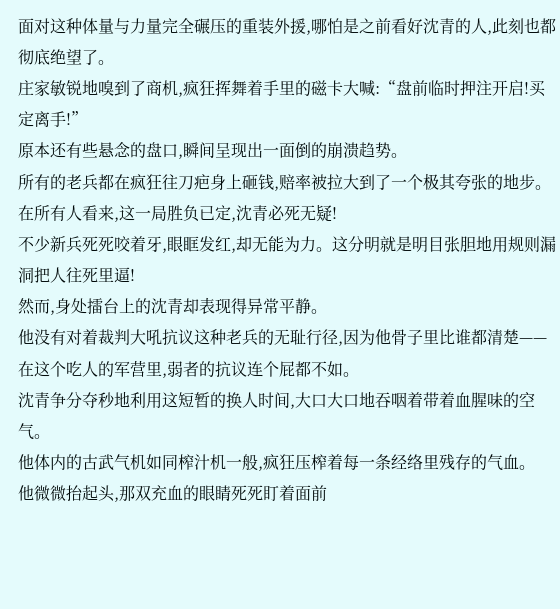面对这种体量与力量完全碾压的重装外援,哪怕是之前看好沈青的人,此刻也都彻底绝望了。
庄家敏锐地嗅到了商机,疯狂挥舞着手里的磁卡大喊:“盘前临时押注开启!买定离手!”
原本还有些悬念的盘口,瞬间呈现出一面倒的崩溃趋势。
所有的老兵都在疯狂往刀疤身上砸钱,赔率被拉大到了一个极其夸张的地步。
在所有人看来,这一局胜负已定,沈青必死无疑!
不少新兵死死咬着牙,眼眶发红,却无能为力。这分明就是明目张胆地用规则漏洞把人往死里逼!
然而,身处擂台上的沈青却表现得异常平静。
他没有对着裁判大吼抗议这种老兵的无耻行径,因为他骨子里比谁都清楚——在这个吃人的军营里,弱者的抗议连个屁都不如。
沈青争分夺秒地利用这短暂的换人时间,大口大口地吞咽着带着血腥味的空气。
他体内的古武气机如同榨汁机一般,疯狂压榨着每一条经络里残存的气血。
他微微抬起头,那双充血的眼睛死死盯着面前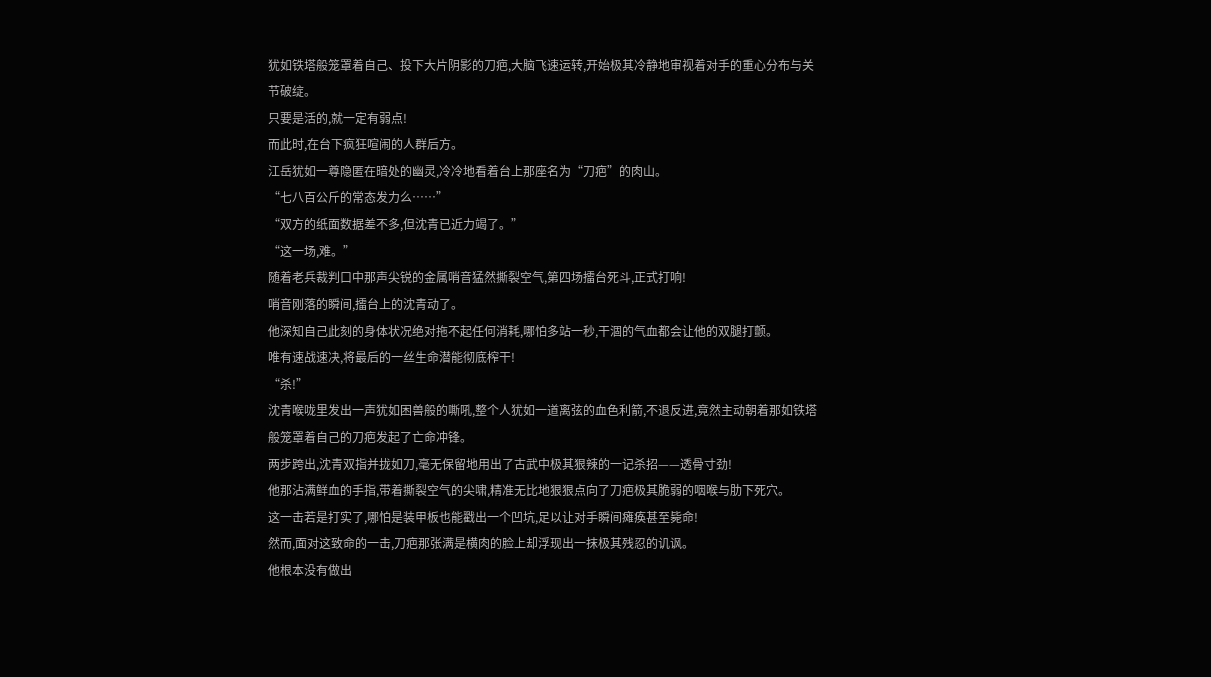犹如铁塔般笼罩着自己、投下大片阴影的刀疤,大脑飞速运转,开始极其冷静地审视着对手的重心分布与关节破绽。
只要是活的,就一定有弱点!
而此时,在台下疯狂喧闹的人群后方。
江岳犹如一尊隐匿在暗处的幽灵,冷冷地看着台上那座名为“刀疤”的肉山。
“七八百公斤的常态发力么……”
“双方的纸面数据差不多,但沈青已近力竭了。”
“这一场,难。”
随着老兵裁判口中那声尖锐的金属哨音猛然撕裂空气,第四场擂台死斗,正式打响!
哨音刚落的瞬间,擂台上的沈青动了。
他深知自己此刻的身体状况绝对拖不起任何消耗,哪怕多站一秒,干涸的气血都会让他的双腿打颤。
唯有速战速决,将最后的一丝生命潜能彻底榨干!
“杀!”
沈青喉咙里发出一声犹如困兽般的嘶吼,整个人犹如一道离弦的血色利箭,不退反进,竟然主动朝着那如铁塔般笼罩着自己的刀疤发起了亡命冲锋。
两步跨出,沈青双指并拢如刀,毫无保留地用出了古武中极其狠辣的一记杀招——透骨寸劲!
他那沾满鲜血的手指,带着撕裂空气的尖啸,精准无比地狠狠点向了刀疤极其脆弱的咽喉与肋下死穴。
这一击若是打实了,哪怕是装甲板也能戳出一个凹坑,足以让对手瞬间瘫痪甚至毙命!
然而,面对这致命的一击,刀疤那张满是横肉的脸上却浮现出一抹极其残忍的讥讽。
他根本没有做出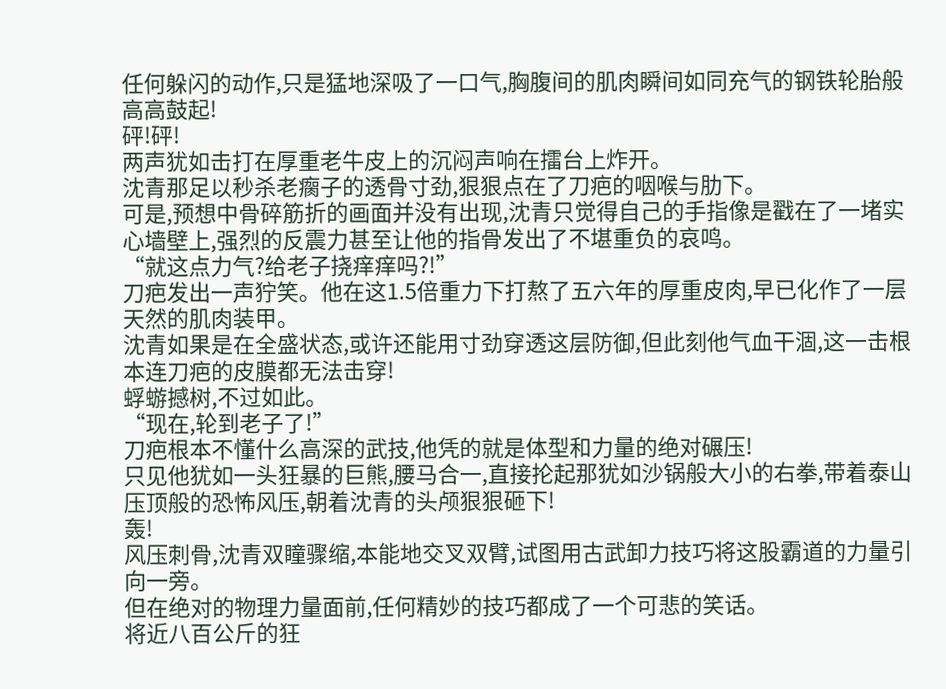任何躲闪的动作,只是猛地深吸了一口气,胸腹间的肌肉瞬间如同充气的钢铁轮胎般高高鼓起!
砰!砰!
两声犹如击打在厚重老牛皮上的沉闷声响在擂台上炸开。
沈青那足以秒杀老瘸子的透骨寸劲,狠狠点在了刀疤的咽喉与肋下。
可是,预想中骨碎筋折的画面并没有出现,沈青只觉得自己的手指像是戳在了一堵实心墙壁上,强烈的反震力甚至让他的指骨发出了不堪重负的哀鸣。
“就这点力气?给老子挠痒痒吗?!”
刀疤发出一声狞笑。他在这1.5倍重力下打熬了五六年的厚重皮肉,早已化作了一层天然的肌肉装甲。
沈青如果是在全盛状态,或许还能用寸劲穿透这层防御,但此刻他气血干涸,这一击根本连刀疤的皮膜都无法击穿!
蜉蝣撼树,不过如此。
“现在,轮到老子了!”
刀疤根本不懂什么高深的武技,他凭的就是体型和力量的绝对碾压!
只见他犹如一头狂暴的巨熊,腰马合一,直接抡起那犹如沙锅般大小的右拳,带着泰山压顶般的恐怖风压,朝着沈青的头颅狠狠砸下!
轰!
风压刺骨,沈青双瞳骤缩,本能地交叉双臂,试图用古武卸力技巧将这股霸道的力量引向一旁。
但在绝对的物理力量面前,任何精妙的技巧都成了一个可悲的笑话。
将近八百公斤的狂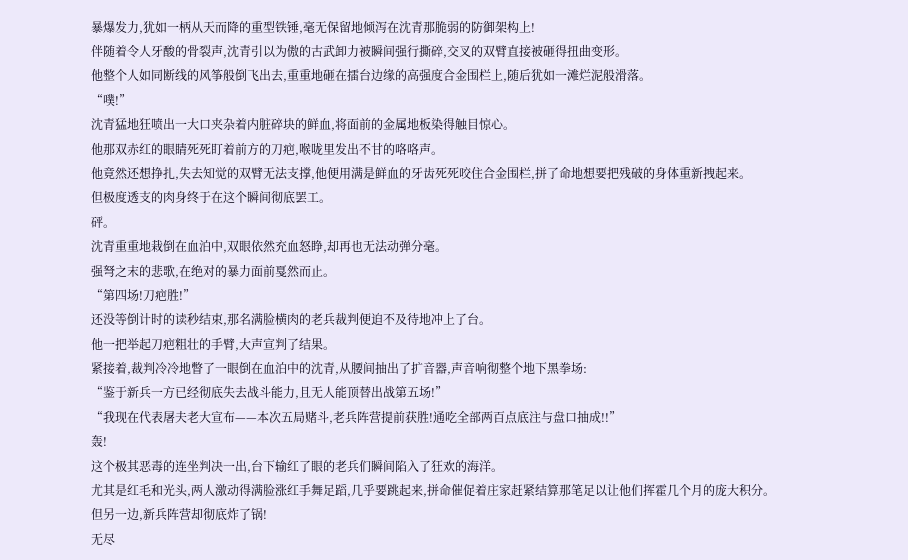暴爆发力,犹如一柄从天而降的重型铁锤,毫无保留地倾泻在沈青那脆弱的防御架构上!
伴随着令人牙酸的骨裂声,沈青引以为傲的古武卸力被瞬间强行撕碎,交叉的双臂直接被砸得扭曲变形。
他整个人如同断线的风筝般倒飞出去,重重地砸在擂台边缘的高强度合金围栏上,随后犹如一滩烂泥般滑落。
“噗!”
沈青猛地狂喷出一大口夹杂着内脏碎块的鲜血,将面前的金属地板染得触目惊心。
他那双赤红的眼睛死死盯着前方的刀疤,喉咙里发出不甘的咯咯声。
他竟然还想挣扎,失去知觉的双臂无法支撑,他便用满是鲜血的牙齿死死咬住合金围栏,拼了命地想要把残破的身体重新拽起来。
但极度透支的肉身终于在这个瞬间彻底罢工。
砰。
沈青重重地栽倒在血泊中,双眼依然充血怒睁,却再也无法动弹分毫。
强弩之末的悲歌,在绝对的暴力面前戛然而止。
“第四场!刀疤胜!”
还没等倒计时的读秒结束,那名满脸横肉的老兵裁判便迫不及待地冲上了台。
他一把举起刀疤粗壮的手臂,大声宣判了结果。
紧接着,裁判冷冷地瞥了一眼倒在血泊中的沈青,从腰间抽出了扩音器,声音响彻整个地下黑拳场:
“鉴于新兵一方已经彻底失去战斗能力,且无人能顶替出战第五场!”
“我现在代表屠夫老大宣布——本次五局赌斗,老兵阵营提前获胜!通吃全部两百点底注与盘口抽成!!”
轰!
这个极其恶毒的连坐判决一出,台下输红了眼的老兵们瞬间陷入了狂欢的海洋。
尤其是红毛和光头,两人激动得满脸涨红手舞足蹈,几乎要跳起来,拼命催促着庄家赶紧结算那笔足以让他们挥霍几个月的庞大积分。
但另一边,新兵阵营却彻底炸了锅!
无尽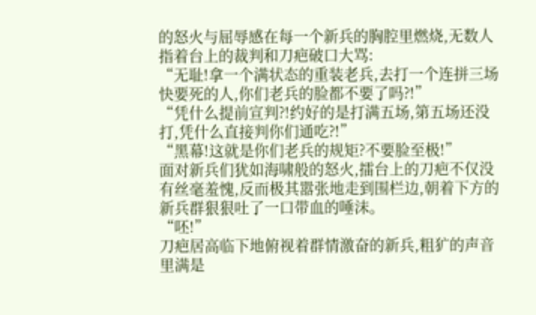的怒火与屈辱感在每一个新兵的胸腔里燃烧,无数人指着台上的裁判和刀疤破口大骂:
“无耻!拿一个满状态的重装老兵,去打一个连拼三场快要死的人,你们老兵的脸都不要了吗?!”
“凭什么提前宣判?!约好的是打满五场,第五场还没打,凭什么直接判你们通吃?!”
“黑幕!这就是你们老兵的规矩?不要脸至极!”
面对新兵们犹如海啸般的怒火,擂台上的刀疤不仅没有丝毫羞愧,反而极其嚣张地走到围栏边,朝着下方的新兵群狠狠吐了一口带血的唾沫。
“呸!”
刀疤居高临下地俯视着群情激奋的新兵,粗犷的声音里满是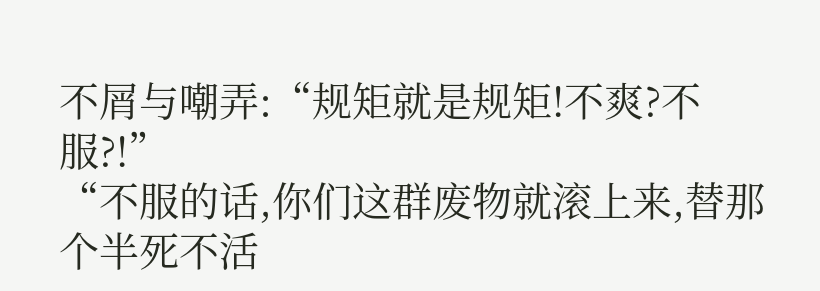不屑与嘲弄:“规矩就是规矩!不爽?不服?!”
“不服的话,你们这群废物就滚上来,替那个半死不活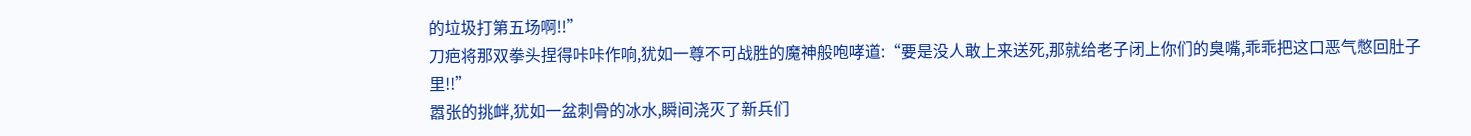的垃圾打第五场啊!!”
刀疤将那双拳头捏得咔咔作响,犹如一尊不可战胜的魔神般咆哮道:“要是没人敢上来送死,那就给老子闭上你们的臭嘴,乖乖把这口恶气憋回肚子里!!”
嚣张的挑衅,犹如一盆刺骨的冰水,瞬间浇灭了新兵们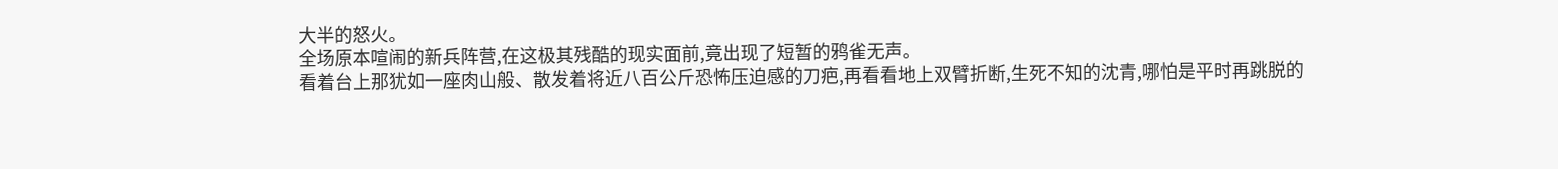大半的怒火。
全场原本喧闹的新兵阵营,在这极其残酷的现实面前,竟出现了短暂的鸦雀无声。
看着台上那犹如一座肉山般、散发着将近八百公斤恐怖压迫感的刀疤,再看看地上双臂折断,生死不知的沈青,哪怕是平时再跳脱的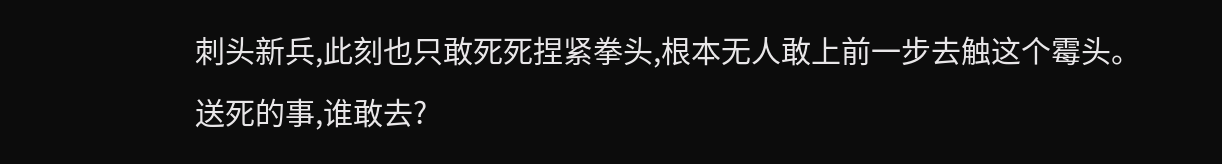刺头新兵,此刻也只敢死死捏紧拳头,根本无人敢上前一步去触这个霉头。
送死的事,谁敢去?